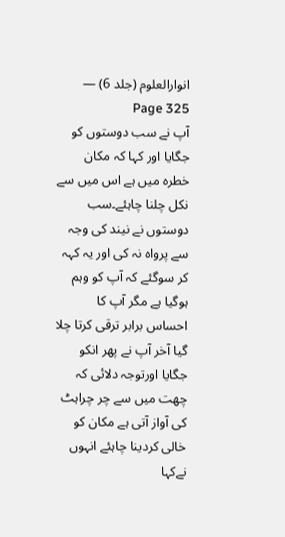انوارالعلوم (جلد 6) — Page 325
آپ نے سب دوستوں کو جگایا اور کہا کہ مکان خطرہ میں ہے اس میں سے نکل چلنا چاہئے۔سب دوستوں نے نیند کی وجہ سے پرواہ نہ کی اور یہ کہہ کر سوگئے کہ آپ کو وہم ہوگیا ہے مگر آپ کا احساس برابر ترقی کرتا چلا گیا آخر آپ نے پھر انکو جگایا اورتوجہ دلائی کہ چھت میں سے چر چراہٹ کی آواز آتی ہے مکان کو خالی کردینا چاہئے انہوں نےکہا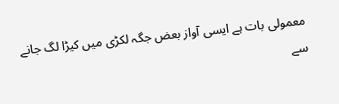معمولی بات ہے ایسی آواز بعض جگہ لکڑی میں کیڑا لگ جانے سے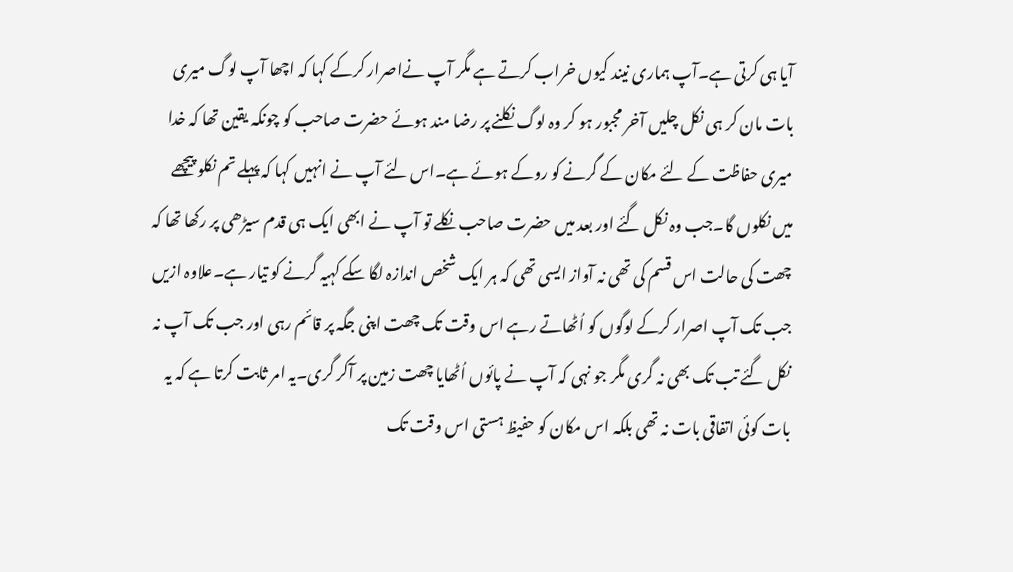آیا ہی کرتی ہے۔آپ ہماری نیند کیوں خراب کرتے ہے مگر آپ نےاصرار کرکے کہا کہ اچھا آپ لوگ میری بات مان کر ہی نکل چلیں آخر مجبور ہو کر وہ لوگ نکلنے پر رضا مند ہوئے حضرت صاحب کو چونکہ یقین تھا کہ خدا میری حفاظت کے لئے مکان کے گرنے کو روکے ہوئے ہے۔اس لئے آپ نے انہیں کہا کہ پہلے تم نکلو پیچھے میں نکلوں گا۔جب وہ نکل گئے اور بعد میں حضرت صاحب نکلے تو آپ نے ابھی ایک ہی قدم سیڑھی پر رکھا تھا کہ چھت کی حالت اس قسم کی تھی نہ آواز ایسی تھی کہ ہر ایک شخص اندازہ لگا سکے کہیہ گرنے کو تیار ہے۔علاوہ ازیں جب تک آپ اصرار کرکے لوگوں کو اُٹھاتے رہے اس وقت تک چھت اپنی جگہ پر قائم رہی اور جب تک آپ نہ نکل گئے تب تک بھی نہ گری مگر جو نہی کہ آپ نے پائوں اُٹھایا چھت زمین پر آکر گری۔یہ امر ثابت کرتا ہے کہ یہ بات کوئی اتفاقی بات نہ تھی بلکہ اس مکان کو حفیظ ہستی اس وقت تک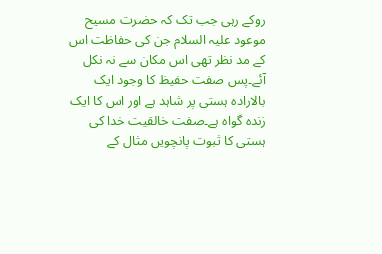روکے رہی جب تک کہ حضرت مسیح موعود علیہ السلام جن کی حفاظت اس کے مد نظر تھی اس مکان سے نہ نکل آئے۔پس صفت حفیظ کا وجود ایک بالارادہ ہستی پر شاہد ہے اور اس کا ایک زندہ گواہ ہے۔صفت خالقیت خدا کی ہستی کا ثبوت پانچویں مثال کے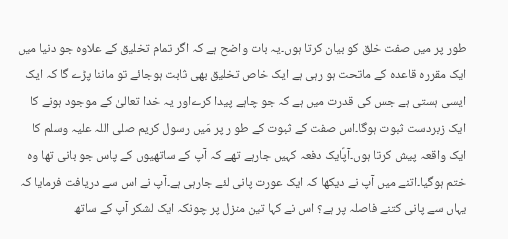طور پر میں صفت خلق کو بیان کرتا ہوں۔یہ بات واضح ہے کہ اگر تمام تخلیق کے علاوہ جو دنیا میں ایک مقررہ قاعدہ کے ماتحت ہو رہی ہے ایک خاص تخلیق بھی ثابت ہوجائے تو ماننا پڑے گا کہ ایک ایسی ہستی ہے جس کی قدرت میں ہے کہ جو چاہے پیدا کرےاور یہ خدا تعالیٰ کے موجود ہونے کا ایک زبردست ثبوت ہوگا۔اس صفت کے ثبوت کے طو ر پر مَیں رسول کریم صلی اللہ علیہ وسلم کا ایک واقعہ پیش کرتا ہوں۔آپؐایک دفعہ کہیں جارہے تھے کہ آپ کے ساتھیوں کے پاس جو بانی تھا وہ ختم ہوگیا۔اتنے میں آپ نے دیکھا کہ ایک عورت پانی لئے جارہی ہے۔آپ نے اس سے دریافت فرمایا کہ یہاں سے پانی کتنے فاصلہ پر ہے؟ اس نے کہا تین منزل پر چونکہ ایک لشکر آپ کے ساتھ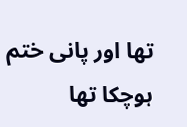تھا اور پانی ختم ہوچکا تھا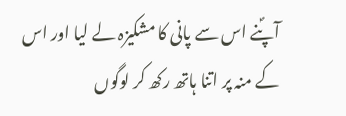آپؐنے اس سے پانی کا مشکیزہ لے لیا اور اس کے منہ پر اتنا ہاتھ رکھ کر لوگوں